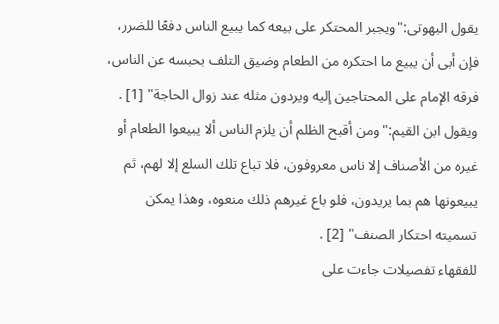يقول البهوتى:"ويجبر المحتكر على بيعه كما يبيع الناس دفعًا للضرر، فإن أبى أن يبيع ما احتكره من الطعام وضيق التلف بحبسه عن الناس، فرقه الإمام على المحتاجين إليه ويردون مثله عند زوال الحاجة" [1] .
ويقول ابن القيم:"ومن أقبح الظلم أن يلزم الناس ألا يبيعوا الطعام أو غيره من الأصناف إلا ناس معروفون، فلا تباع تلك السلع إلا لهم، ثم يبيعونها هم بما يريدون، فلو باع غيرهم ذلك منعوه، وهذا يمكن تسميته احتكار الصنف" [2] .
للفقهاء تفصيلات جاءت على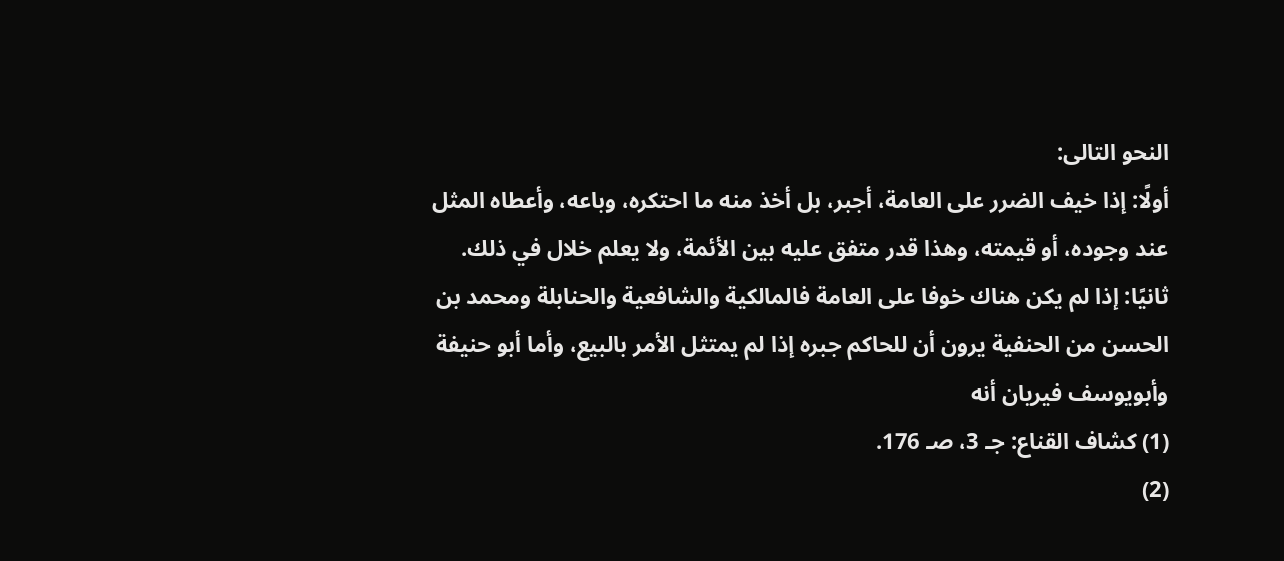النحو التالى:
أولًا: إذا خيف الضرر على العامة، أجبر، بل أخذ منه ما احتكره، وباعه، وأعطاه المثل عند وجوده، أو قيمته، وهذا قدر متفق عليه بين الأئمة، ولا يعلم خلال في ذلك.
ثانيًا: إذا لم يكن هناك خوفا على العامة فالمالكية والشافعية والحنابلة ومحمد بن الحسن من الحنفية يرون أن للحاكم جبره إذا لم يمتثل الأمر بالبيع، وأما أبو حنيفة وأبويوسف فيريان أنه
(1) كشاف القناع: جـ 3، صـ 176.
(2)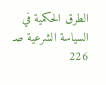الطرق الحكمية في السياسة الشرعية صـ 226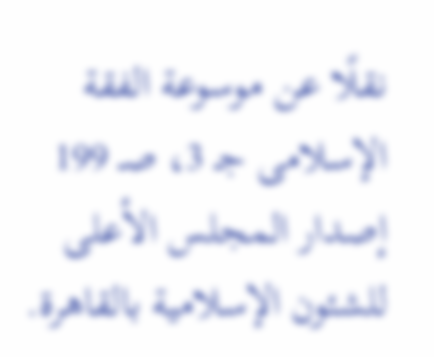نقلًا عن موسوعة الفقة الإسلامى جـ 3، صـ 199 إصدار المجلس الأعلى للشئون الإسلامية بالقاهرة.